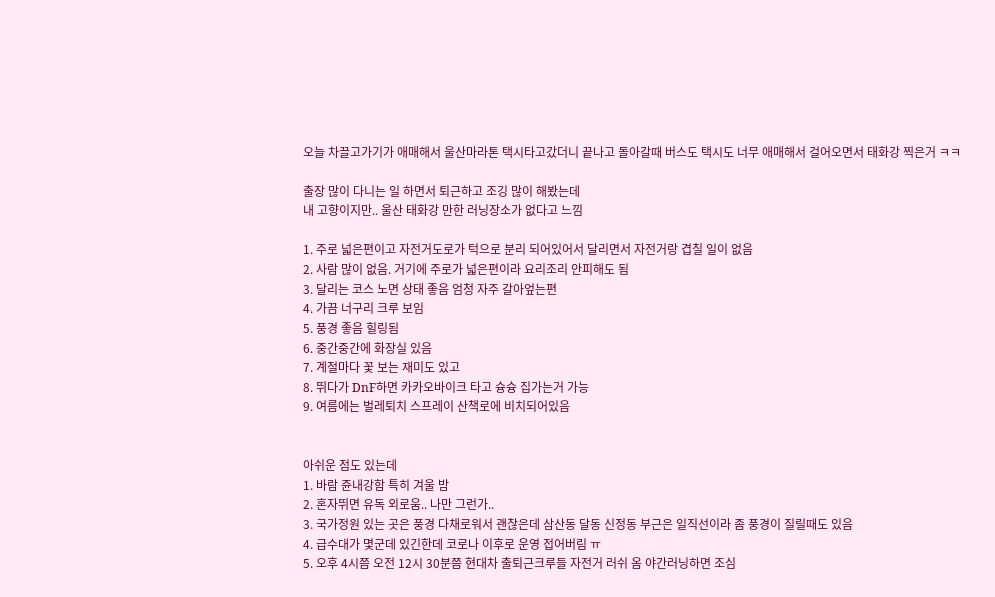오늘 차끌고가기가 애매해서 울산마라톤 택시타고갔더니 끝나고 돌아갈때 버스도 택시도 너무 애매해서 걸어오면서 태화강 찍은거 ㅋㅋ

출장 많이 다니는 일 하면서 퇴근하고 조깅 많이 해봤는데
내 고향이지만.. 울산 태화강 만한 러닝장소가 없다고 느낌

1. 주로 넓은편이고 자전거도로가 턱으로 분리 되어있어서 달리면서 자전거랑 겹칠 일이 없음
2. 사람 많이 없음. 거기에 주로가 넓은편이라 요리조리 안피해도 됨
3. 달리는 코스 노면 상태 좋음 엄청 자주 갈아엎는편
4. 가끔 너구리 크루 보임
5. 풍경 좋음 힐링됨
6. 중간중간에 화장실 있음
7. 계절마다 꽃 보는 재미도 있고
8. 뛰다가 DnF하면 카카오바이크 타고 슝슝 집가는거 가능
9. 여름에는 벌레퇴치 스프레이 산책로에 비치되어있음


아쉬운 점도 있는데
1. 바람 쥰내강함 특히 겨울 밤
2. 혼자뛰면 유독 외로움.. 나만 그런가..
3. 국가정원 있는 곳은 풍경 다채로워서 괜찮은데 삼산동 달동 신정동 부근은 일직선이라 좀 풍경이 질릴때도 있음
4. 급수대가 몇군데 있긴한데 코로나 이후로 운영 접어버림 ㅠ
5. 오후 4시쯤 오전 12시 30분쯤 현대차 출퇴근크루들 자전거 러쉬 옴 야간러닝하면 조심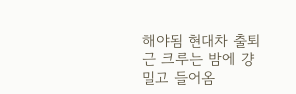해야됨 현대차 출퇴근 크루는 밤에 걍 밀고 들어옴